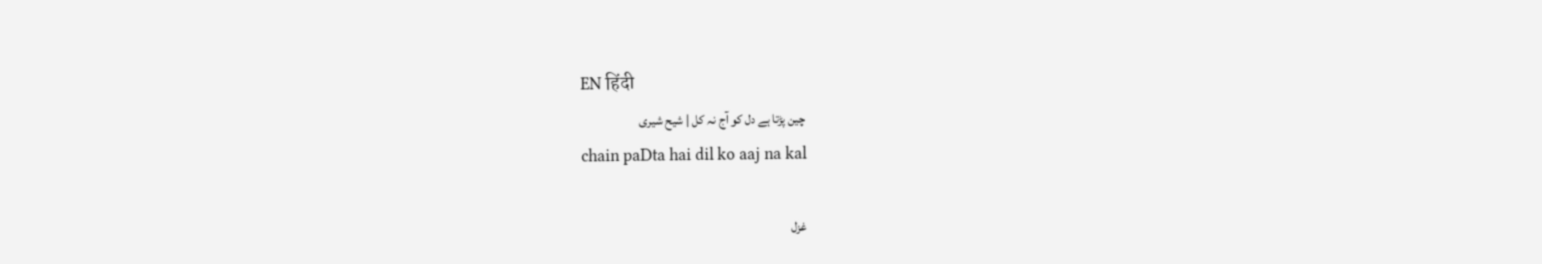EN हिंदी
چین پڑتا ہے دل کو آج نہ کل | شیح شیری
chain paDta hai dil ko aaj na kal

غزل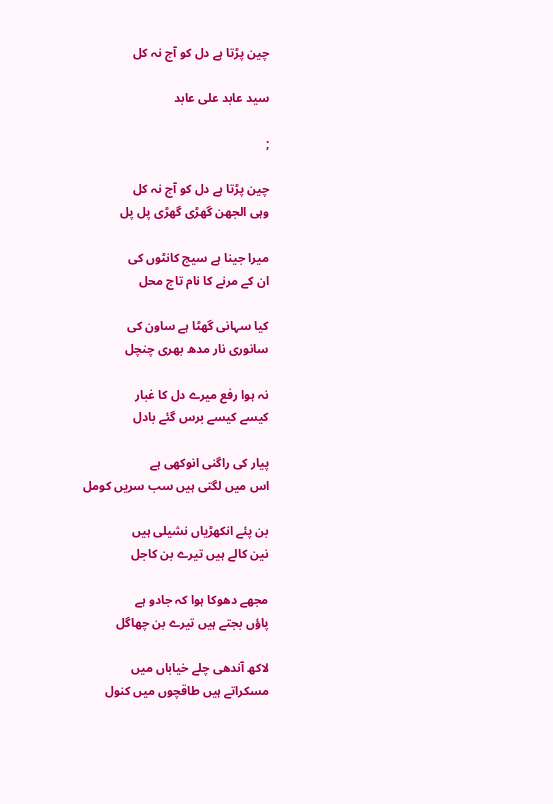چین پڑتا ہے دل کو آج نہ کل

سید عابد علی عابد

;

چین پڑتا ہے دل کو آج نہ کل
وہی الجھن گھڑی گھڑی پل پل

میرا جینا ہے سیج کانٹوں کی
ان کے مرنے کا نام تاج محل

کیا سہانی گھٹا ہے ساون کی
سانوری نار مدھ بھری چنچل

نہ ہوا رفع میرے دل کا غبار
کیسے کیسے برس گئے بادل

پیار کی راگنی انوکھی ہے
اس میں لگتی ہیں سب سریں کومل

بن پئے انکھڑیاں نشیلی ہیں
نین کالے ہیں تیرے بن کاجل

مجھے دھوکا ہوا کہ جادو ہے
پاؤں بجتے ہیں تیرے بن چھاگل

لاکھ آندھی چلے خیاباں میں
مسکراتے ہیں طاقچوں میں کنول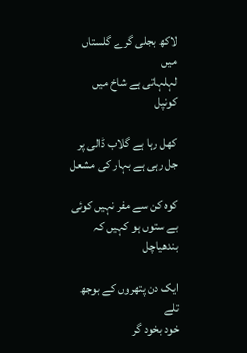لاکھ بجلی گرے گلستاں میں
لہلہاتی ہے شاخ میں کونپل

کھل رہا ہے گلاب ڈالی پر
جل رہی ہے بہار کی مشعل

کوہ کن سے مفر نہیں کوئی
بے ستوں ہو کہیں کہ بندھیاچل

ایک دن پتھروں کے بوجھ تلے
خود بخود گر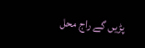پڑیں گے راج محل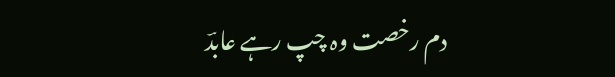دم رخصت وہ چپ رہے عابدؔ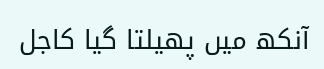آنکھ میں پھیلتا گیا کاجل